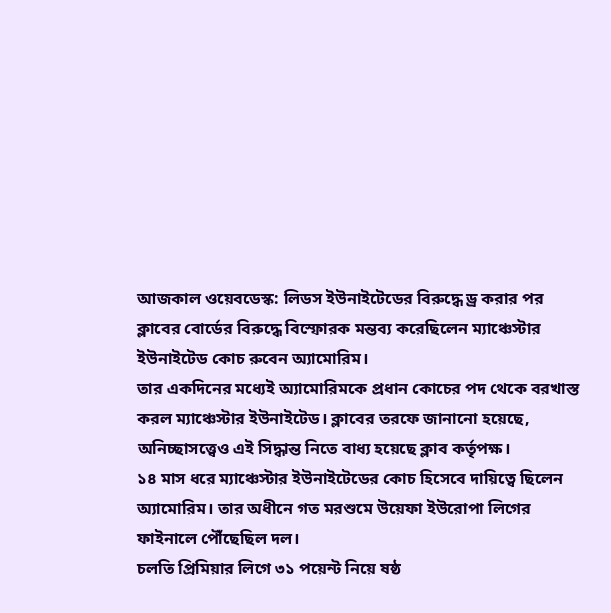আজকাল ওয়েবডেস্ক: লিডস ইউনাইটেডের বিরুদ্ধে ড্র করার পর ক্লাবের বোর্ডের বিরুদ্ধে বিস্ফোরক মন্তব্য করেছিলেন ম্যাঞ্চেস্টার ইউনাইটেড কোচ রুবেন অ্যামোরিম।
তার একদিনের মধ্যেই অ্যামোরিমকে প্রধান কোচের পদ থেকে বরখাস্ত করল ম্যাঞ্চেস্টার ইউনাইটেড। ক্লাবের তরফে জানানো হয়েছে, অনিচ্ছাসত্ত্বেও এই সিদ্ধান্ত নিতে বাধ্য হয়েছে ক্লাব কর্তৃপক্ষ।
১৪ মাস ধরে ম্যাঞ্চেস্টার ইউনাইটেডের কোচ হিসেবে দায়িত্বে ছিলেন অ্যামোরিম। তার অধীনে গত মরশুমে উয়েফা ইউরোপা লিগের ফাইনালে পৌঁছেছিল দল।
চলতি প্রিমিয়ার লিগে ৩১ পয়েন্ট নিয়ে ষষ্ঠ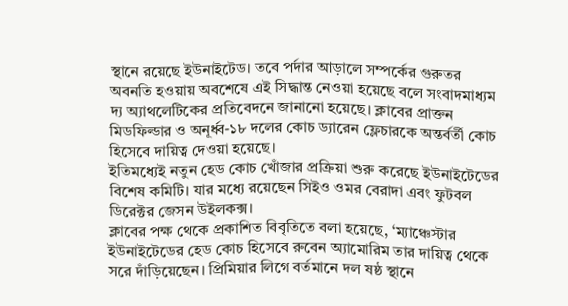স্থানে রয়েছে ইউনাইটেড। তবে পর্দার আড়ালে সম্পর্কের গুরুতর অবনতি হওয়ায় অবশেষে এই সিদ্ধান্ত নেওয়া হয়েছে বলে সংবাদমাধ্যম দ্য অ্যাথলেটিকের প্রতিবেদনে জানানো হয়েছে। ক্লাবের প্রাক্তন মিডফিল্ডার ও অনূর্ধ্ব-১৮ দলের কোচ ড্যারেন ফ্লেচারকে অন্তর্বর্তী কোচ হিসেবে দায়িত্ব দেওয়া হয়েছে।
ইতিমধ্যেই নতুন হেড কোচ খোঁজার প্রক্রিয়া শুরু করেছে ইউনাইটেডের বিশেষ কমিটি। যার মধ্যে রয়েছেন সিইও ওমর বেরাদা এবং ফুটবল ডিরেক্টর জেসন উইলকক্স।
ক্লাবের পক্ষ থেকে প্রকাশিত বিবৃতিতে বলা হয়েছে, ‘ম্যাঞ্চেস্টার ইউনাইটেডের হেড কোচ হিসেবে রুবেন অ্যামোরিম তার দায়িত্ব থেকে সরে দাঁড়িয়েছেন। প্রিমিয়ার লিগে বর্তমানে দল ষষ্ঠ স্থানে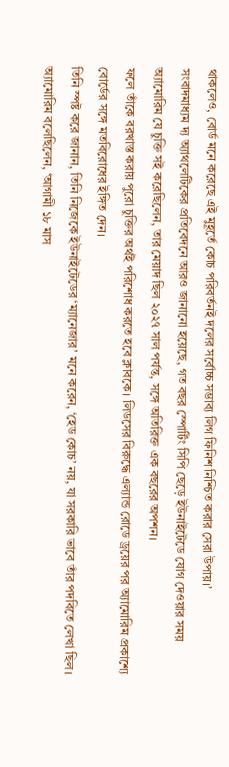থাকলেও, বোর্ড মনে করেছে এই মুহূর্তে কোচ পরিবর্তনই দলের সর্বোচ্চ সম্ভাব্য লিগ ফিনিশ নিশ্চিত করার সেরা উপায়।’
সংবাদমাধ্যম দ্য অ্যাথলেটিকের প্রতিবেদনে আরও জানানো হয়েছে, গত বছর স্পোর্টিং সিপি ছেড়ে ইউনাইটেডে যোগ দেওয়ার সময় অ্যামোরিম যে চুক্তি সই করেছিলেন, তার মেয়াদ ছিল ২০২৭ সাল পর্যন্ত, সঙ্গে অতিরিক্ত এক বছরের অপশন।
ফলে তাঁকে বরখাস্ত করায় পুরো চুক্তির অর্থই পরিশোধ করতে হবে ক্লাবকে। লিডসের বিরুদ্ধে এল্যান্ড রোডে ড্রয়ের পর অ্যামোরিম প্রকাশ্যে বোর্ডের সঙ্গে মতবিরোধের ইঙ্গিত দেন।
তিনি স্পষ্ট করে জানান, তিনি নিজেকে ইউনাইটেডের ‘ম্যানেজার’ মনে করেন, ‘হেড কোচ’ নয়, যা সরকারি ভাবে তাঁর পদবিতে লেখা ছিল। অ্যামোরিম বলেছিলেন, ‘আগামী ১৮ মাস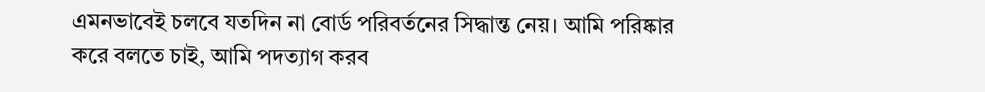এমনভাবেই চলবে যতদিন না বোর্ড পরিবর্তনের সিদ্ধান্ত নেয়। আমি পরিষ্কার করে বলতে চাই, আমি পদত্যাগ করব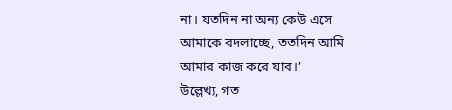না। যতদিন না অন্য কেউ এসে আমাকে বদলাচ্ছে, ততদিন আমি আমার কাজ করে যাব।’
উল্লেখ্য, গত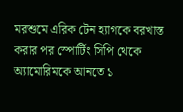মরশুমে এরিক টেন হ্যাগকে বরখাস্ত করার পর স্পোর্টিং সিপি থেকে অ্যামোরিমকে আনতে ১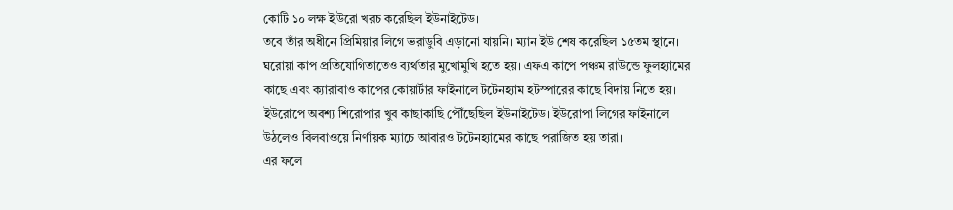কোটি ১০ লক্ষ ইউরো খরচ করেছিল ইউনাইটেড।
তবে তাঁর অধীনে প্রিমিয়ার লিগে ভরাডুবি এড়ানো যায়নি। ম্যান ইউ শেষ করেছিল ১৫তম স্থানে। ঘরোয়া কাপ প্রতিযোগিতাতেও ব্যর্থতার মুখোমুখি হতে হয়। এফএ কাপে পঞ্চম রাউন্ডে ফুলহ্যামের কাছে এবং ক্যারাবাও কাপের কোয়ার্টার ফাইনালে টটেনহ্যাম হটস্পারের কাছে বিদায় নিতে হয়।
ইউরোপে অবশ্য শিরোপার খুব কাছাকাছি পৌঁছেছিল ইউনাইটেড। ইউরোপা লিগের ফাইনালে উঠলেও বিলবাওয়ে নির্ণায়ক ম্যাচে আবারও টটেনহ্যামের কাছে পরাজিত হয় তারা।
এর ফলে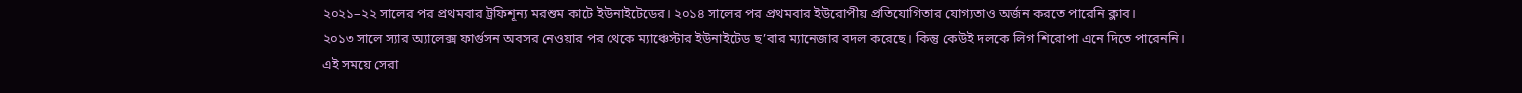২০২১–২২ সালের পর প্রথমবার ট্রফিশূন্য মরশুম কাটে ইউনাইটেডের। ২০১৪ সালের পর প্রথমবার ইউরোপীয় প্রতিযোগিতার যোগ্যতাও অর্জন করতে পারেনি ক্লাব।
২০১৩ সালে স্যার অ্যালেক্স ফার্গুসন অবসর নেওয়ার পর থেকে ম্যাঞ্চেস্টার ইউনাইটেড ছ’বার ম্যানেজার বদল করেছে। কিন্তু কেউই দলকে লিগ শিরোপা এনে দিতে পারেননি।
এই সময়ে সেরা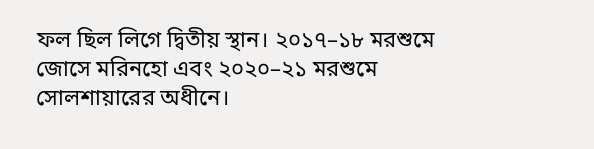ফল ছিল লিগে দ্বিতীয় স্থান। ২০১৭–১৮ মরশুমে জোসে মরিনহো এবং ২০২০–২১ মরশুমে সোলশায়ারের অধীনে।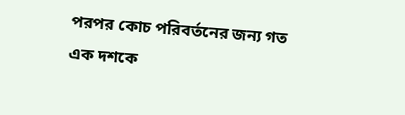পরপর কোচ পরিবর্তনের জন্য গত এক দশকে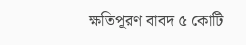ক্ষতিপূরণ বাবদ ৫ কোটি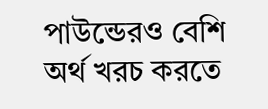পাউন্ডেরও বেশি অর্থ খরচ করতে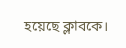হয়েছে ক্লাবকে।